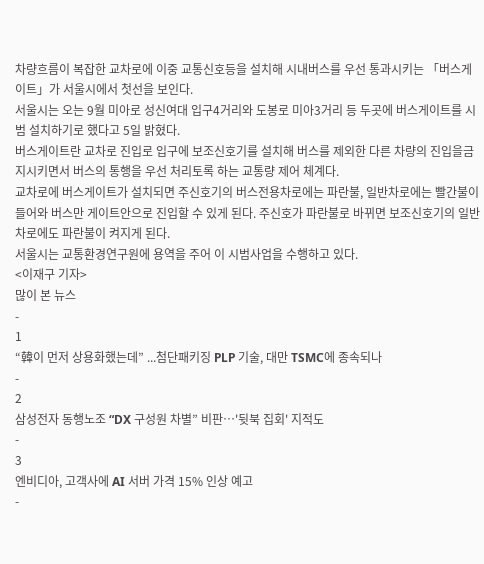차량흐름이 복잡한 교차로에 이중 교통신호등을 설치해 시내버스를 우선 통과시키는 「버스게이트」가 서울시에서 첫선을 보인다.
서울시는 오는 9월 미아로 성신여대 입구4거리와 도봉로 미아3거리 등 두곳에 버스게이트를 시범 설치하기로 했다고 5일 밝혔다.
버스게이트란 교차로 진입로 입구에 보조신호기를 설치해 버스를 제외한 다른 차량의 진입을금지시키면서 버스의 통행을 우선 처리토록 하는 교통량 제어 체계다.
교차로에 버스게이트가 설치되면 주신호기의 버스전용차로에는 파란불, 일반차로에는 빨간불이들어와 버스만 게이트안으로 진입할 수 있게 된다. 주신호가 파란불로 바뀌면 보조신호기의 일반차로에도 파란불이 켜지게 된다.
서울시는 교통환경연구원에 용역을 주어 이 시범사업을 수행하고 있다.
<이재구 기자>
많이 본 뉴스
-
1
“韓이 먼저 상용화했는데” ...첨단패키징 PLP 기술, 대만 TSMC에 종속되나
-
2
삼성전자 동행노조 “DX 구성원 차별” 비판…'뒷북 집회' 지적도
-
3
엔비디아, 고객사에 AI 서버 가격 15% 인상 예고
-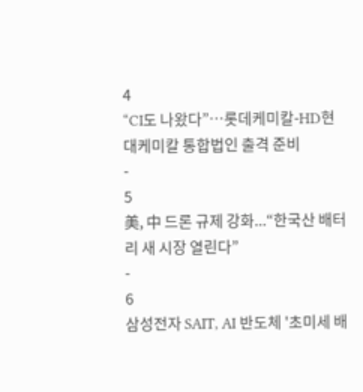4
“CI도 나왔다”…롯데케미칼-HD현대케미칼 통합법인 출격 준비
-
5
美, 中 드론 규제 강화...“한국산 배터리 새 시장 열린다”
-
6
삼성전자 SAIT, AI 반도체 '초미세 배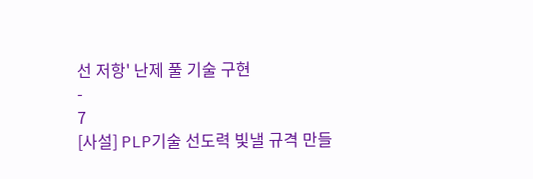선 저항' 난제 풀 기술 구현
-
7
[사설] PLP기술 선도력 빛낼 규격 만들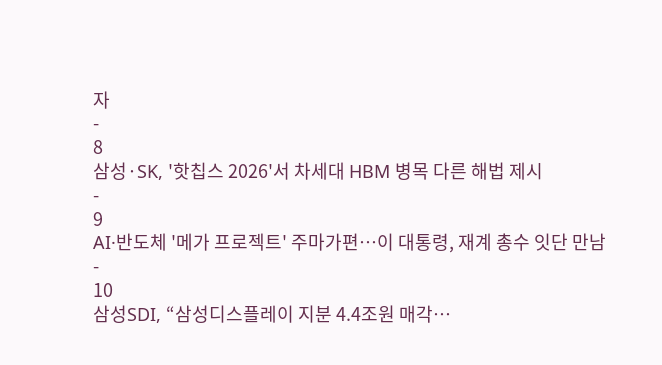자
-
8
삼성·SK, '핫칩스 2026'서 차세대 HBM 병목 다른 해법 제시
-
9
AI·반도체 '메가 프로젝트' 주마가편…이 대통령, 재계 총수 잇단 만남
-
10
삼성SDI, “삼성디스플레이 지분 4.4조원 매각…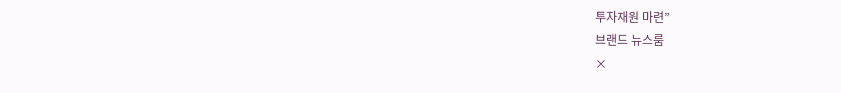투자재원 마련”
브랜드 뉴스룸
×